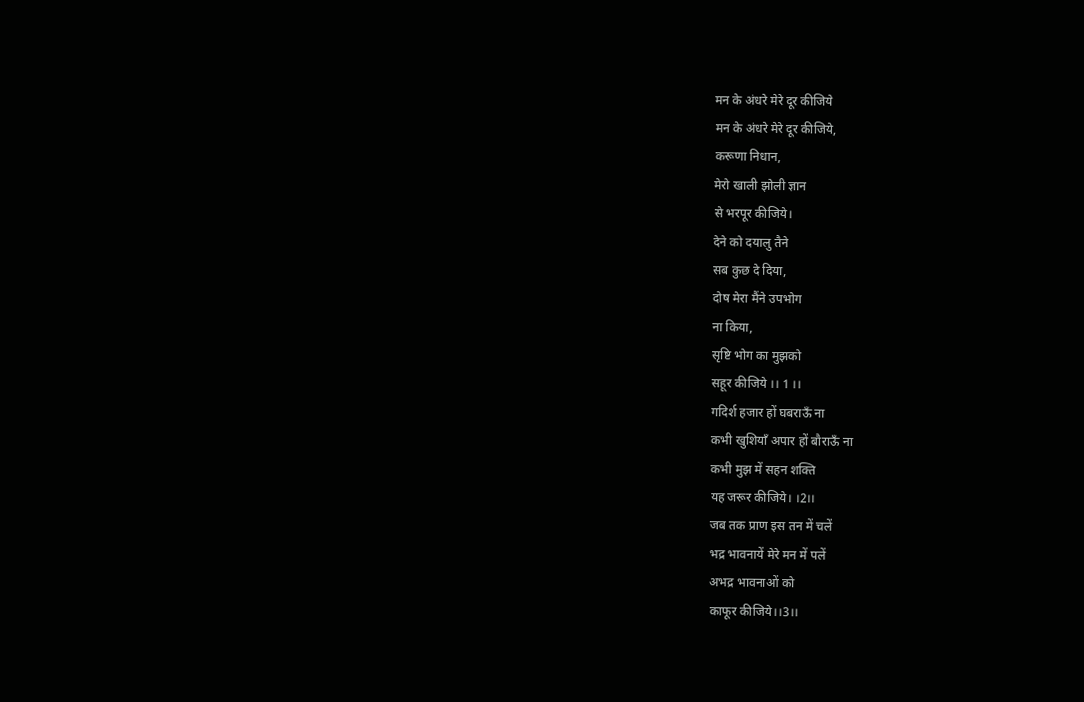मन के अंधरे मेरे दूर कीजिये
मन के अंधरे मेरे दूर कीजिये,
करूणा निधान,
मेरो खाली झोली ज्ञान
से भरपूर कीजिये।
देने को दयालु तैने
सब कुछ दे दिया,
दोष मेरा मैंने उपभोग
ना किया,
सृष्टि भोग का मुझको
सहूर कीजिये ।। 1 ।।
गदिर्श हजार हों घबराऊँ ना
कभी खुशियाँ अपार हों बौराऊँ ना
कभी मुझ में सहन शक्ति
यह जरूर कीजिये। ।2।।
जब तक प्राण इस तन में चलें
भद्र भावनायें मेरे मन में पलें
अभद्र भावनाओं को
काफूर कीजिये।।3।।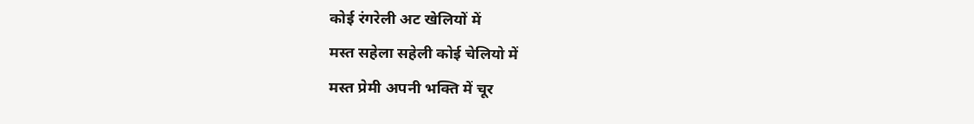कोई रंगरेली अट खेलियों में
मस्त सहेला सहेली कोई चेलियो में
मस्त प्रेमी अपनी भक्ति में चूर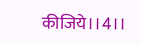कीजिये।।4।।